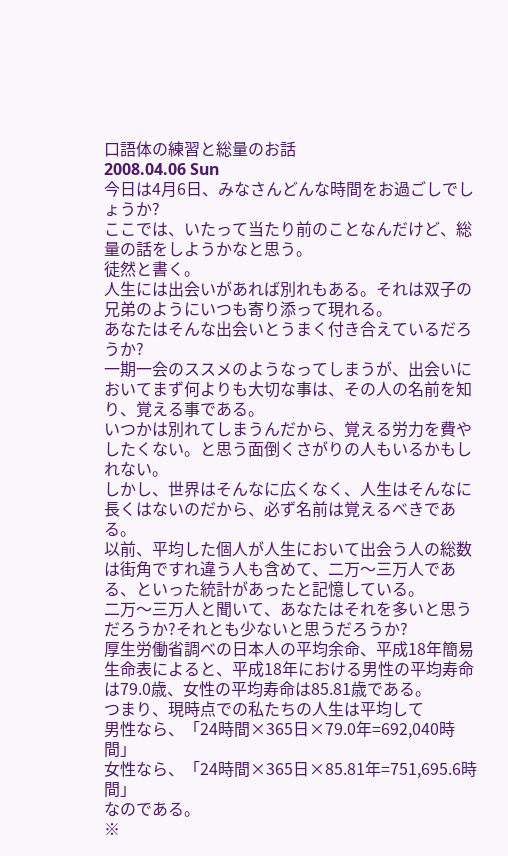口語体の練習と総量のお話
2008.04.06 Sun
今日は4月6日、みなさんどんな時間をお過ごしでしょうか?
ここでは、いたって当たり前のことなんだけど、総量の話をしようかなと思う。
徒然と書く。
人生には出会いがあれば別れもある。それは双子の兄弟のようにいつも寄り添って現れる。
あなたはそんな出会いとうまく付き合えているだろうか?
一期一会のススメのようなってしまうが、出会いにおいてまず何よりも大切な事は、その人の名前を知り、覚える事である。
いつかは別れてしまうんだから、覚える労力を費やしたくない。と思う面倒くさがりの人もいるかもしれない。
しかし、世界はそんなに広くなく、人生はそんなに長くはないのだから、必ず名前は覚えるべきである。
以前、平均した個人が人生において出会う人の総数は街角ですれ違う人も含めて、二万〜三万人である、といった統計があったと記憶している。
二万〜三万人と聞いて、あなたはそれを多いと思うだろうか?それとも少ないと思うだろうか?
厚生労働省調べの日本人の平均余命、平成18年簡易生命表によると、平成18年における男性の平均寿命は79.0歳、女性の平均寿命は85.81歳である。
つまり、現時点での私たちの人生は平均して
男性なら、「24時間×365日×79.0年=692,040時間」
女性なら、「24時間×365日×85.81年=751,695.6時間」
なのである。
※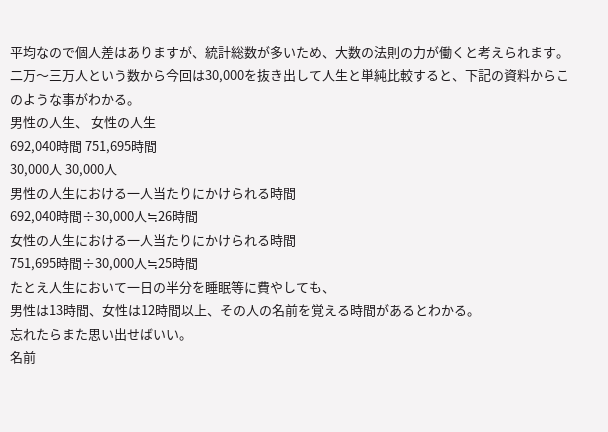平均なので個人差はありますが、統計総数が多いため、大数の法則の力が働くと考えられます。
二万〜三万人という数から今回は30,000を抜き出して人生と単純比較すると、下記の資料からこのような事がわかる。
男性の人生、 女性の人生
692,040時間 751,695時間
30,000人 30,000人
男性の人生における一人当たりにかけられる時間
692,040時間÷30,000人≒26時間
女性の人生における一人当たりにかけられる時間
751,695時間÷30,000人≒25時間
たとえ人生において一日の半分を睡眠等に費やしても、
男性は13時間、女性は12時間以上、その人の名前を覚える時間があるとわかる。
忘れたらまた思い出せばいい。
名前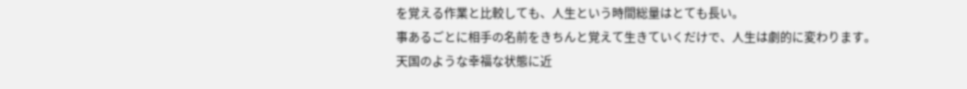を覚える作業と比較しても、人生という時間総量はとても長い。
事あるごとに相手の名前をきちんと覚えて生きていくだけで、人生は劇的に変わります。
天国のような幸福な状態に近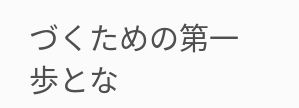づくための第一歩とな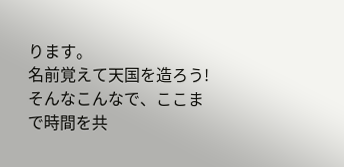ります。
名前覚えて天国を造ろう!
そんなこんなで、ここまで時間を共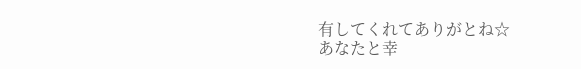有してくれてありがとね☆
あなたと幸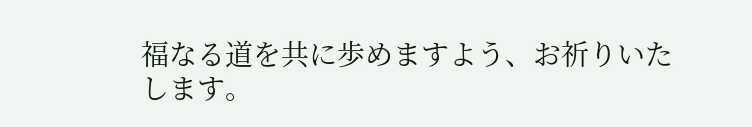福なる道を共に歩めますよう、お祈りいたします。